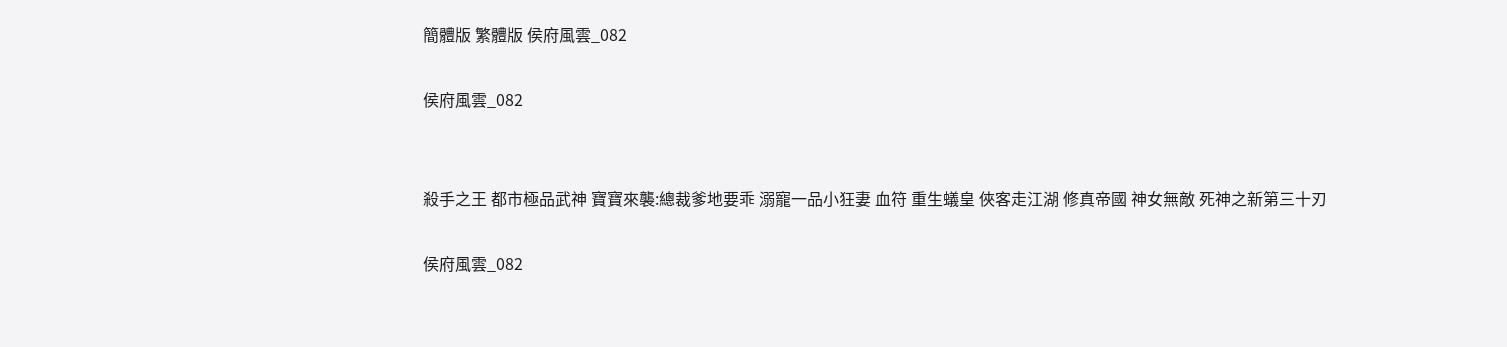簡體版 繁體版 侯府風雲_082

侯府風雲_082


殺手之王 都市極品武神 寶寶來襲:總裁爹地要乖 溺寵一品小狂妻 血符 重生蟻皇 俠客走江湖 修真帝國 神女無敵 死神之新第三十刃

侯府風雲_082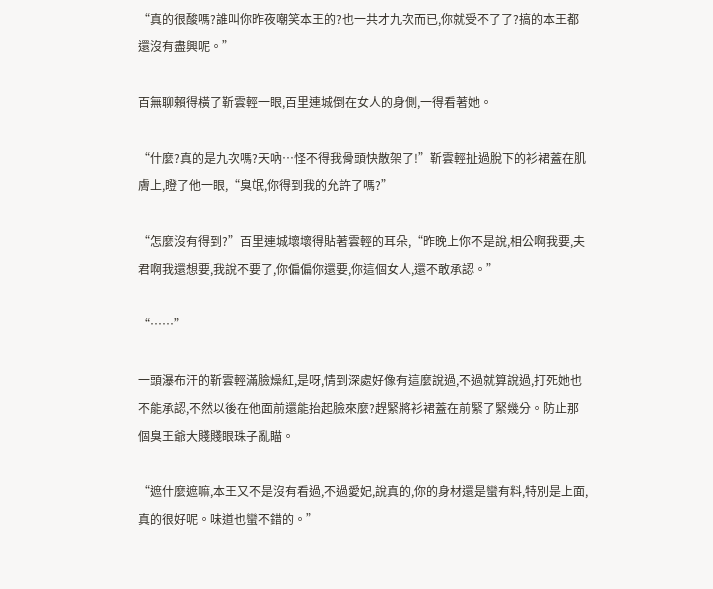“真的很酸嗎?誰叫你昨夜嘲笑本王的?也一共才九次而已,你就受不了了?搞的本王都還沒有盡興呢。”

百無聊賴得橫了靳雲輕一眼,百里連城倒在女人的身側,一得看著她。

“什麼?真的是九次嗎?天吶…怪不得我骨頭快散架了!”靳雲輕扯過脫下的衫裙蓋在肌膚上,瞪了他一眼,“臭氓,你得到我的允許了嗎?”

“怎麼沒有得到?”百里連城壞壞得貼著雲輕的耳朵,“昨晚上你不是說,相公啊我要,夫君啊我還想要,我說不要了,你偏偏你還要,你這個女人,還不敢承認。”

“……”

一頭瀑布汗的靳雲輕滿臉燥紅,是呀,情到深處好像有這麼說過,不過就算說過,打死她也不能承認,不然以後在他面前還能抬起臉來麼?趕緊將衫裙蓋在前緊了緊幾分。防止那個臭王爺大賤賤眼珠子亂瞄。

“遮什麼遮嘛,本王又不是沒有看過,不過愛妃,說真的,你的身材還是蠻有料,特別是上面,真的很好呢。味道也蠻不錯的。”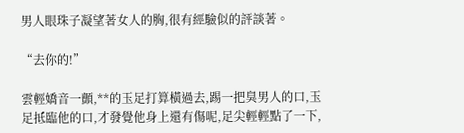男人眼珠子凝望著女人的胸,很有經驗似的評談著。

“去你的!”

雲輕嬌音一顫,**的玉足打算橫過去,踢一把臭男人的口,玉足抵臨他的口,才發覺他身上還有傷呢,足尖輕輕點了一下,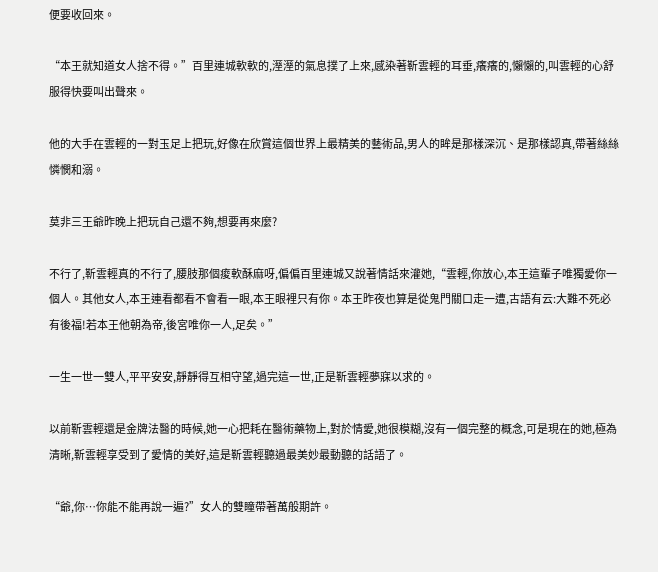便要收回來。

“本王就知道女人捨不得。”百里連城軟軟的,溼溼的氣息撲了上來,感染著靳雲輕的耳垂,癢癢的,懶懶的,叫雲輕的心舒服得快要叫出聲來。

他的大手在雲輕的一對玉足上把玩,好像在欣賞這個世界上最精美的藝術品,男人的眸是那樣深沉、是那樣認真,帶著絲絲憐憫和溺。

莫非三王爺昨晚上把玩自己還不夠,想要再來麼?

不行了,靳雲輕真的不行了,腰肢那個痠軟酥麻呀,偏偏百里連城又說著情話來灌她,“雲輕,你放心,本王這輩子唯獨愛你一個人。其他女人,本王連看都看不會看一眼,本王眼裡只有你。本王昨夜也算是從鬼門關口走一遭,古語有云:大難不死必有後福!若本王他朝為帝,後宮唯你一人,足矣。”

一生一世一雙人,平平安安,靜靜得互相守望,過完這一世,正是靳雲輕夢寐以求的。

以前靳雲輕還是金牌法醫的時候,她一心把耗在醫術藥物上,對於情愛,她很模糊,沒有一個完整的概念,可是現在的她,極為清晰,靳雲輕享受到了愛情的美好,這是靳雲輕聽過最美妙最動聽的話語了。

“爺,你…你能不能再說一遍?”女人的雙瞳帶著萬般期許。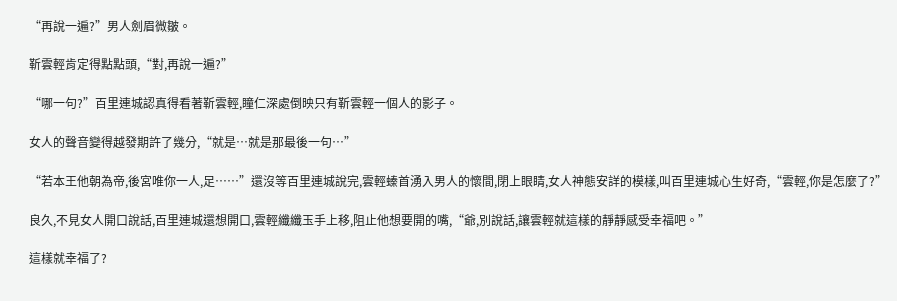“再說一遍?”男人劍眉微皺。

靳雲輕肯定得點點頭,“對,再說一遍?”

“哪一句?”百里連城認真得看著靳雲輕,瞳仁深處倒映只有靳雲輕一個人的影子。

女人的聲音變得越發期許了幾分,“就是…就是那最後一句…”

“若本王他朝為帝,後宮唯你一人,足……”還沒等百里連城說完,雲輕螓首湧入男人的懷間,閉上眼睛,女人神態安詳的模樣,叫百里連城心生好奇,“雲輕,你是怎麼了?”

良久,不見女人開口說話,百里連城還想開口,雲輕纖纖玉手上移,阻止他想要開的嘴,“爺,別說話,讓雲輕就這樣的靜靜感受幸福吧。”

這樣就幸福了?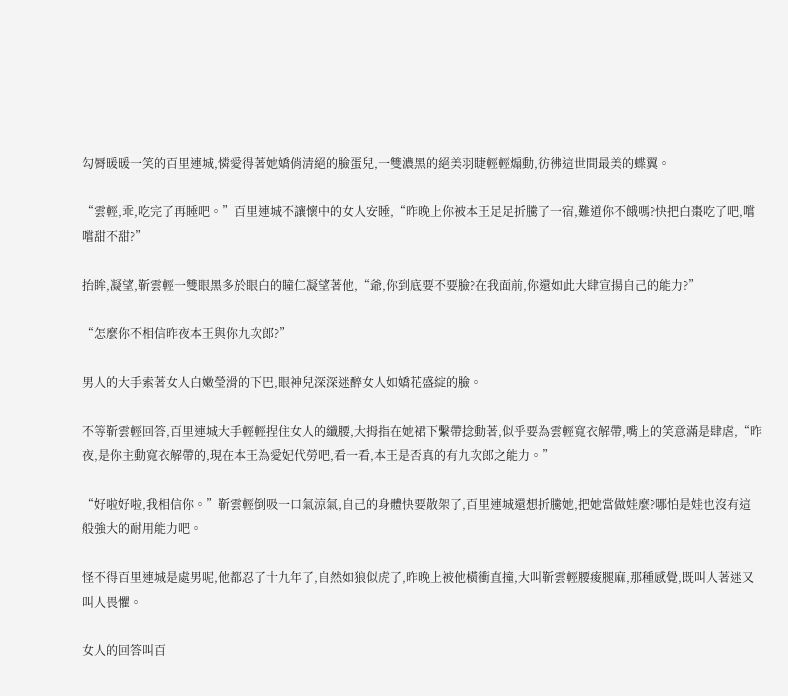勾脣暖暖一笑的百里連城,憐愛得著她嬌俏清絕的臉蛋兒,一雙濃黑的絕美羽睫輕輕煽動,彷彿這世間最美的蝶翼。

“雲輕,乖,吃完了再睡吧。”百里連城不讓懷中的女人安睡,“昨晚上你被本王足足折騰了一宿,難道你不餓嗎?快把白棗吃了吧,嚐嚐甜不甜?”

抬眸,凝望,靳雲輕一雙眼黑多於眼白的瞳仁凝望著他,“爺,你到底要不要臉?在我面前,你還如此大肆宣揚自己的能力?”

“怎麼你不相信昨夜本王與你九次郎?”

男人的大手索著女人白嫩瑩滑的下巴,眼神兒深深迷醉女人如嬌花盛綻的臉。

不等靳雲輕回答,百里連城大手輕輕捏住女人的纖腰,大拇指在她裙下繫帶捻動著,似乎要為雲輕寬衣解帶,嘴上的笑意滿是肆虐,“昨夜,是你主動寬衣解帶的,現在本王為愛妃代勞吧,看一看,本王是否真的有九次郎之能力。”

“好啦好啦,我相信你。”靳雲輕倒吸一口氣涼氣,自己的身體快要散架了,百里連城還想折騰她,把她當做娃麼?哪怕是娃也沒有這般強大的耐用能力吧。

怪不得百里連城是處男呢,他都忍了十九年了,自然如狼似虎了,昨晚上被他橫衝直撞,大叫靳雲輕腰痠腿麻,那種感覺,既叫人著迷又叫人畏懼。

女人的回答叫百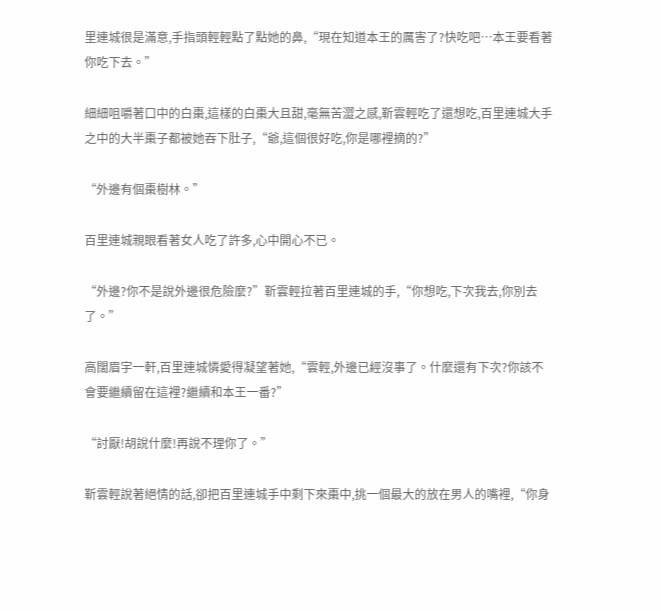里連城很是滿意,手指頭輕輕點了點她的鼻,“現在知道本王的厲害了?快吃吧…本王要看著你吃下去。”

細細咀嚼著口中的白棗,這樣的白棗大且甜,毫無苦澀之感,靳雲輕吃了還想吃,百里連城大手之中的大半棗子都被她吞下肚子,“爺,這個很好吃,你是哪裡摘的?”

“外邊有個棗樹林。”

百里連城親眼看著女人吃了許多,心中開心不已。

“外邊?你不是說外邊很危險麼?”靳雲輕拉著百里連城的手,“你想吃,下次我去,你別去了。”

高闊眉宇一軒,百里連城憐愛得凝望著她,“雲輕,外邊已經沒事了。什麼還有下次?你該不會要繼續留在這裡?繼續和本王一番?”

“討厭!胡說什麼!再說不理你了。”

靳雲輕說著絕情的話,卻把百里連城手中剩下來棗中,挑一個最大的放在男人的嘴裡,“你身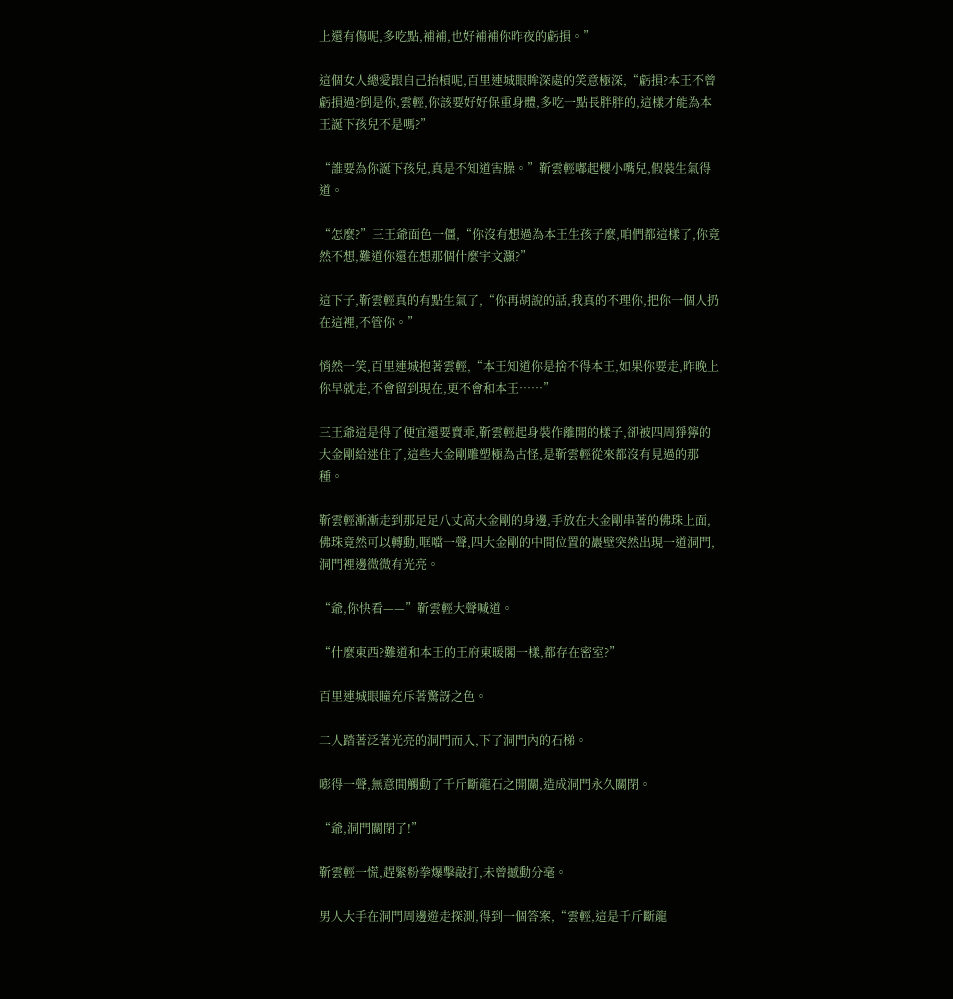上還有傷呢,多吃點,補補,也好補補你昨夜的虧損。”

這個女人總愛跟自己抬槓呢,百里連城眼眸深處的笑意極深,“虧損?本王不曾虧損過?倒是你,雲輕,你該要好好保重身體,多吃一點長胖胖的,這樣才能為本王誕下孩兒不是嗎?”

“誰要為你誕下孩兒,真是不知道害臊。”靳雲輕嘟起櫻小嘴兒,假裝生氣得道。

“怎麼?”三王爺面色一僵,“你沒有想過為本王生孩子麼,咱們都這樣了,你竟然不想,難道你還在想那個什麼宇文灝?”

這下子,靳雲輕真的有點生氣了,“你再胡說的話,我真的不理你,把你一個人扔在這裡,不管你。”

悄然一笑,百里連城抱著雲輕,“本王知道你是捨不得本王,如果你要走,昨晚上你早就走,不會留到現在,更不會和本王……”

三王爺這是得了便宜還要賣乖,靳雲輕起身裝作離開的樣子,卻被四周猙獰的大金剛給迷住了,這些大金剛雕塑極為古怪,是靳雲輕從來都沒有見過的那種。

靳雲輕漸漸走到那足足八丈高大金剛的身邊,手放在大金剛串著的佛珠上面,佛珠竟然可以轉動,哐噹一聲,四大金剛的中間位置的巖壁突然出現一道洞門,洞門裡邊微微有光亮。

“爺,你快看——”靳雲輕大聲喊道。

“什麼東西?難道和本王的王府東暖閣一樣,都存在密室?”

百里連城眼瞳充斥著驚訝之色。

二人踏著泛著光亮的洞門而入,下了洞門內的石梯。

嘭得一聲,無意間觸動了千斤斷龍石之開關,造成洞門永久關閉。

“爺,洞門關閉了!”

靳雲輕一慌,趕緊粉拳爆擊敲打,未曾撼動分毫。

男人大手在洞門周邊遊走探測,得到一個答案,“雲輕,這是千斤斷龍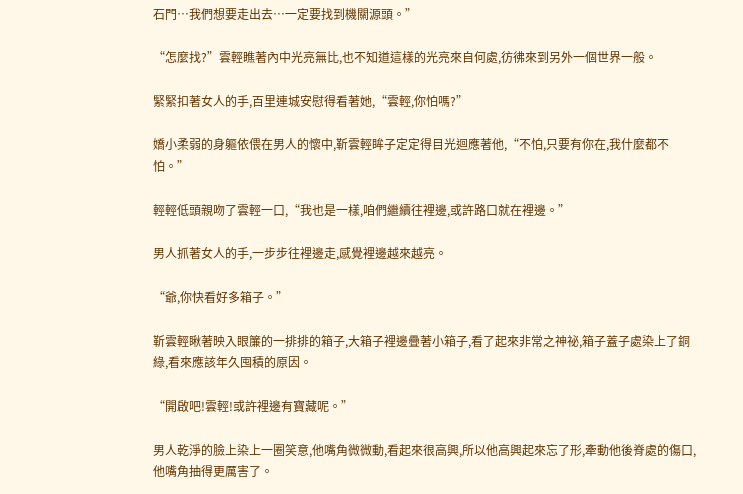石門…我們想要走出去…一定要找到機關源頭。”

“怎麼找?”雲輕瞧著內中光亮無比,也不知道這樣的光亮來自何處,彷彿來到另外一個世界一般。

緊緊扣著女人的手,百里連城安慰得看著她,“雲輕,你怕嗎?”

嬌小柔弱的身軀依偎在男人的懷中,靳雲輕眸子定定得目光迴應著他,“不怕,只要有你在,我什麼都不怕。”

輕輕低頭親吻了雲輕一口,“我也是一樣,咱們繼續往裡邊,或許路口就在裡邊。”

男人抓著女人的手,一步步往裡邊走,感覺裡邊越來越亮。

“爺,你快看好多箱子。”

靳雲輕瞅著映入眼簾的一排排的箱子,大箱子裡邊疊著小箱子,看了起來非常之神祕,箱子蓋子處染上了銅綠,看來應該年久囤積的原因。

“開啟吧!雲輕!或許裡邊有寶藏呢。”

男人乾淨的臉上染上一圈笑意,他嘴角微微動,看起來很高興,所以他高興起來忘了形,牽動他後脊處的傷口,他嘴角抽得更厲害了。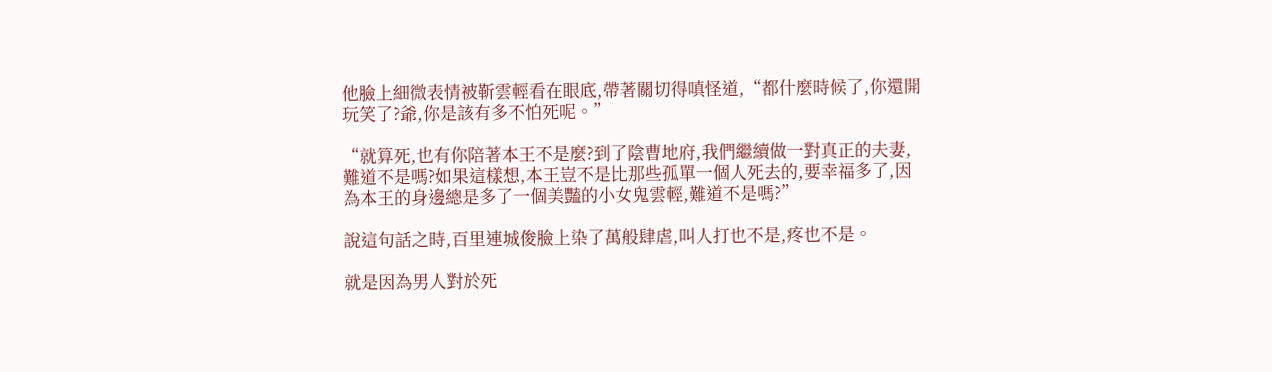他臉上細微表情被靳雲輕看在眼底,帶著關切得嗔怪道,“都什麼時候了,你還開玩笑了?爺,你是該有多不怕死呢。”

“就算死,也有你陪著本王不是麼?到了陰曹地府,我們繼續做一對真正的夫妻,難道不是嗎?如果這樣想,本王豈不是比那些孤單一個人死去的,要幸福多了,因為本王的身邊總是多了一個美豔的小女鬼雲輕,難道不是嗎?”

說這句話之時,百里連城俊臉上染了萬般肆虐,叫人打也不是,疼也不是。

就是因為男人對於死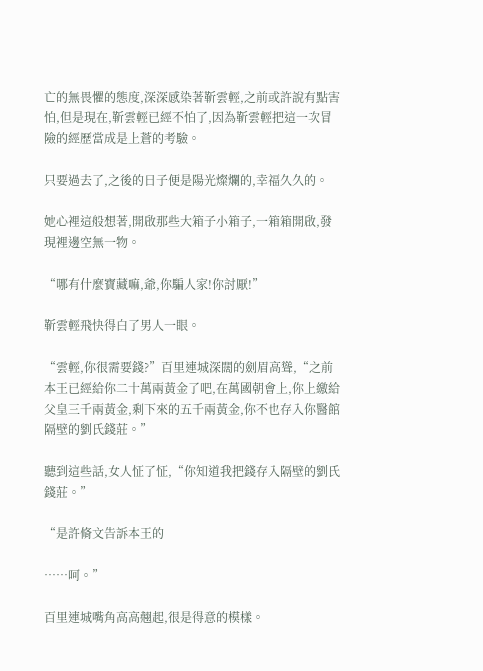亡的無畏懼的態度,深深感染著靳雲輕,之前或許說有點害怕,但是現在,靳雲輕已經不怕了,因為靳雲輕把這一次冒險的經歷當成是上蒼的考驗。

只要過去了,之後的日子便是陽光燦爛的,幸福久久的。

她心裡這般想著,開啟那些大箱子小箱子,一箱箱開啟,發現裡邊空無一物。

“哪有什麼寶藏嘛,爺,你騙人家!你討厭!”

靳雲輕飛快得白了男人一眼。

“雲輕,你很需要錢?”百里連城深闊的劍眉高聳,“之前本王已經給你二十萬兩黃金了吧,在萬國朝會上,你上繳給父皇三千兩黃金,剩下來的五千兩黃金,你不也存入你醫館隔壁的劉氏錢莊。”

聽到這些話,女人怔了怔,“你知道我把錢存入隔壁的劉氏錢莊。”

“是許脩文告訴本王的

……呵。”

百里連城嘴角高高翹起,很是得意的模樣。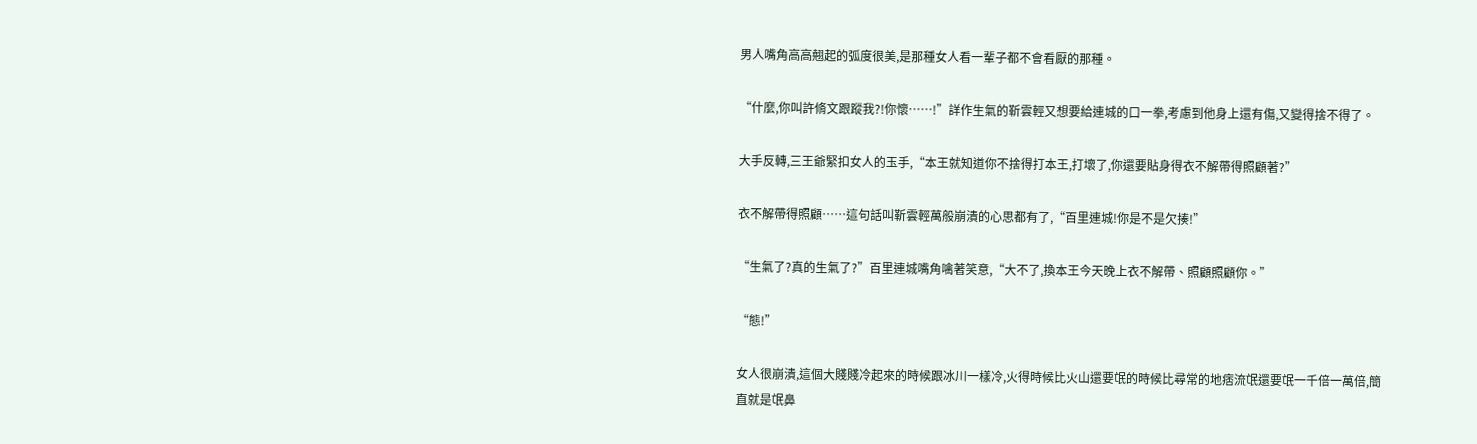男人嘴角高高翹起的弧度很美,是那種女人看一輩子都不會看厭的那種。

“什麼,你叫許脩文跟蹤我?!你懷……!”詳作生氣的靳雲輕又想要給連城的口一拳,考慮到他身上還有傷,又變得捨不得了。

大手反轉,三王爺緊扣女人的玉手,“本王就知道你不捨得打本王,打壞了,你還要貼身得衣不解帶得照顧著?”

衣不解帶得照顧……這句話叫靳雲輕萬般崩潰的心思都有了,“百里連城!你是不是欠揍!”

“生氣了?真的生氣了?”百里連城嘴角噙著笑意,“大不了,換本王今天晚上衣不解帶、照顧照顧你。”

“態!”

女人很崩潰,這個大賤賤冷起來的時候跟冰川一樣冷,火得時候比火山還要氓的時候比尋常的地痞流氓還要氓一千倍一萬倍,簡直就是氓鼻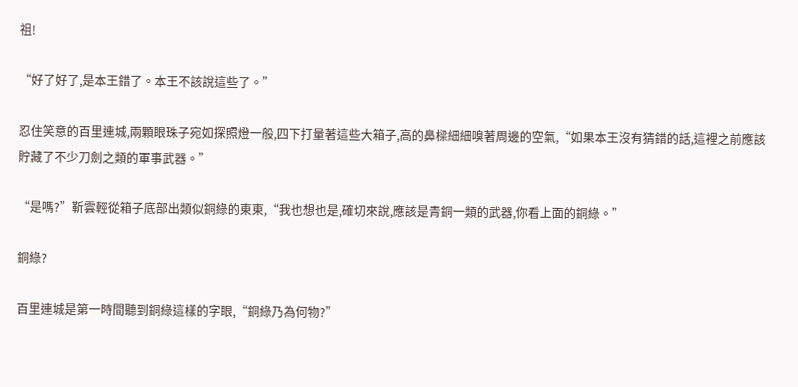祖!

“好了好了,是本王錯了。本王不該說這些了。”

忍住笑意的百里連城,兩顆眼珠子宛如探照燈一般,四下打量著這些大箱子,高的鼻樑細細嗅著周邊的空氣,“如果本王沒有猜錯的話,這裡之前應該貯藏了不少刀劍之類的軍事武器。”

“是嗎?”靳雲輕從箱子底部出類似銅綠的東東,“我也想也是,確切來說,應該是青銅一類的武器,你看上面的銅綠。”

銅綠?

百里連城是第一時間聽到銅綠這樣的字眼,“銅綠乃為何物?”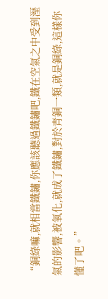“銅綠嘛,就相當鐵鏽,你應該聽過鐵鏽吧,鐵在空氣之中受到溼氣的影響,被氧化,就成了鐵鏽,對於青銅一類,就是銅綠,這樣你懂了吧。”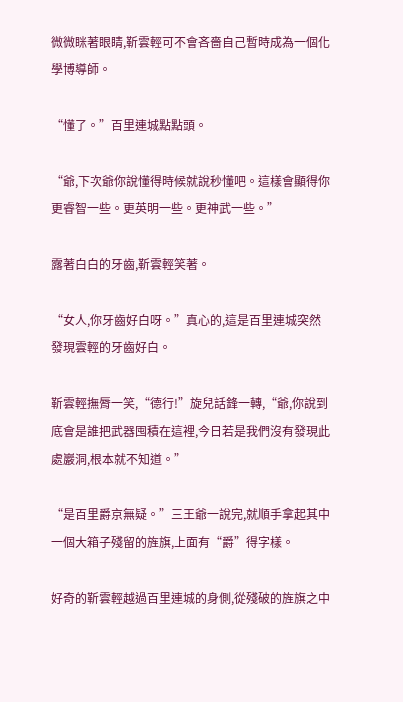微微眯著眼睛,靳雲輕可不會吝嗇自己暫時成為一個化學博導師。

“懂了。”百里連城點點頭。

“爺,下次爺你說懂得時候就說秒懂吧。這樣會顯得你更睿智一些。更英明一些。更神武一些。”

露著白白的牙齒,靳雲輕笑著。

“女人,你牙齒好白呀。”真心的,這是百里連城突然發現雲輕的牙齒好白。

靳雲輕撫脣一笑,“德行!”旋兒話鋒一轉,“爺,你說到底會是誰把武器囤積在這裡,今日若是我們沒有發現此處巖洞,根本就不知道。”

“是百里爵京無疑。”三王爺一說完,就順手拿起其中一個大箱子殘留的旌旗,上面有“爵”得字樣。

好奇的靳雲輕越過百里連城的身側,從殘破的旌旗之中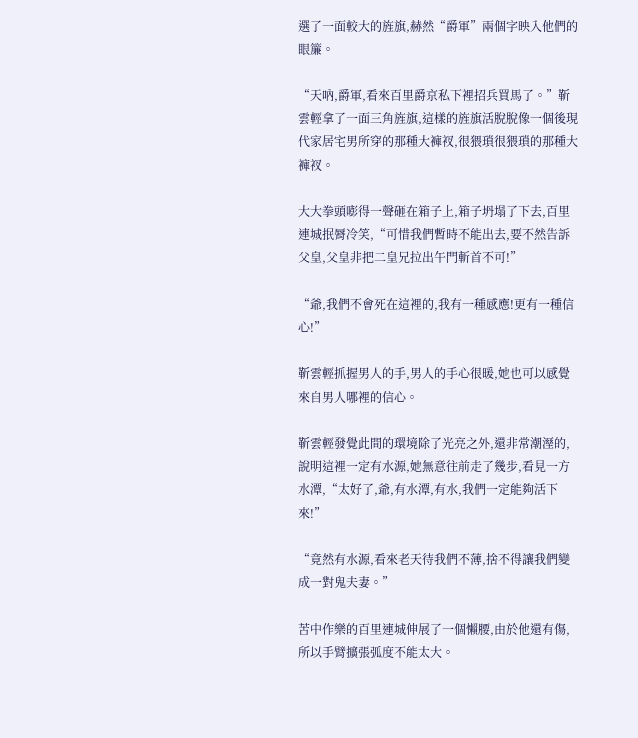選了一面較大的旌旗,赫然“爵軍”兩個字映入他們的眼簾。

“天吶,爵軍,看來百里爵京私下裡招兵買馬了。”靳雲輕拿了一面三角旌旗,這樣的旌旗活脫脫像一個後現代家居宅男所穿的那種大褲衩,很猥瑣很猥瑣的那種大褲衩。

大大拳頭嘭得一聲砸在箱子上,箱子坍塌了下去,百里連城抿脣冷笑,“可惜我們暫時不能出去,要不然告訴父皇,父皇非把二皇兄拉出午門斬首不可!”

“爺,我們不會死在這裡的,我有一種感應!更有一種信心!”

靳雲輕抓握男人的手,男人的手心很暖,她也可以感覺來自男人哪裡的信心。

靳雲輕發覺此間的環境除了光亮之外,還非常潮溼的,說明這裡一定有水源,她無意往前走了幾步,看見一方水潭,“太好了,爺,有水潭,有水,我們一定能夠活下來!”

“竟然有水源,看來老天待我們不薄,捨不得讓我們變成一對鬼夫妻。”

苦中作樂的百里連城伸展了一個懶腰,由於他還有傷,所以手臂擴張弧度不能太大。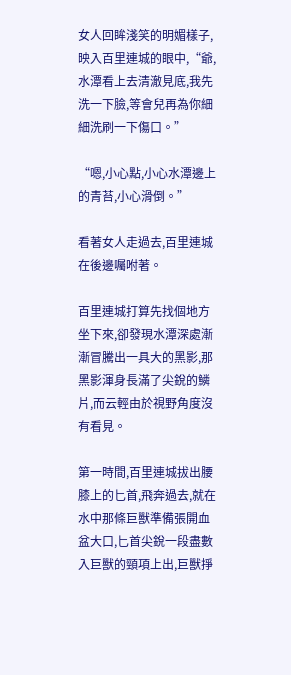女人回眸淺笑的明媚樣子,映入百里連城的眼中,“爺,水潭看上去清澈見底,我先洗一下臉,等會兒再為你細細洗刷一下傷口。”

“嗯,小心點,小心水潭邊上的青苔,小心滑倒。”

看著女人走過去,百里連城在後邊囑咐著。

百里連城打算先找個地方坐下來,卻發現水潭深處漸漸冒騰出一具大的黑影,那黑影渾身長滿了尖銳的鱗片,而云輕由於視野角度沒有看見。

第一時間,百里連城拔出腰膝上的匕首,飛奔過去,就在水中那條巨獸準備張開血盆大口,匕首尖銳一段盡數入巨獸的頸項上出,巨獸掙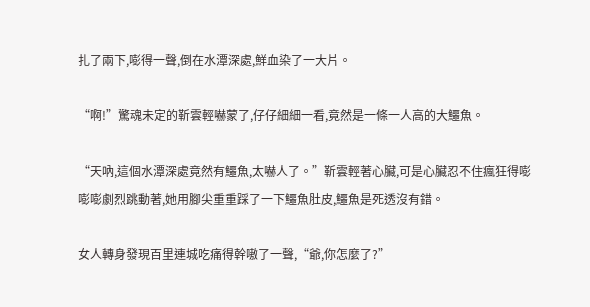扎了兩下,嘭得一聲,倒在水潭深處,鮮血染了一大片。

“啊!”驚魂未定的靳雲輕嚇蒙了,仔仔細細一看,竟然是一條一人高的大鱷魚。

“天吶,這個水潭深處竟然有鱷魚,太嚇人了。”靳雲輕著心臟,可是心臟忍不住瘋狂得嘭嘭嘭劇烈跳動著,她用腳尖重重踩了一下鱷魚肚皮,鱷魚是死透沒有錯。

女人轉身發現百里連城吃痛得幹嗷了一聲,“爺,你怎麼了?”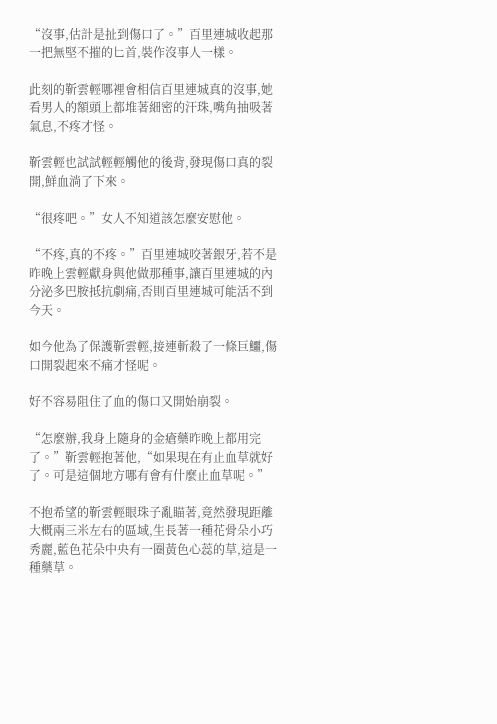“沒事,估計是扯到傷口了。”百里連城收起那一把無堅不摧的匕首,裝作沒事人一樣。

此刻的靳雲輕哪裡會相信百里連城真的沒事,她看男人的額頭上都堆著細密的汗珠,嘴角抽吸著氣息,不疼才怪。

靳雲輕也試試輕輕觸他的後背,發現傷口真的裂開,鮮血淌了下來。

“很疼吧。”女人不知道該怎麼安慰他。

“不疼,真的不疼。”百里連城咬著銀牙,若不是昨晚上雲輕獻身與他做那種事,讓百里連城的內分泌多巴胺抵抗劇痛,否則百里連城可能活不到今天。

如今他為了保護靳雲輕,接連斬殺了一條巨鱷,傷口開裂起來不痛才怪呢。

好不容易阻住了血的傷口又開始崩裂。

“怎麼辦,我身上隨身的金瘡藥昨晚上都用完了。”靳雲輕抱著他,“如果現在有止血草就好了。可是這個地方哪有會有什麼止血草呢。”

不抱希望的靳雲輕眼珠子亂瞄著,竟然發現距離大概兩三米左右的區域,生長著一種花骨朵小巧秀麗,藍色花朵中央有一圈黃色心蕊的草,這是一種藥草。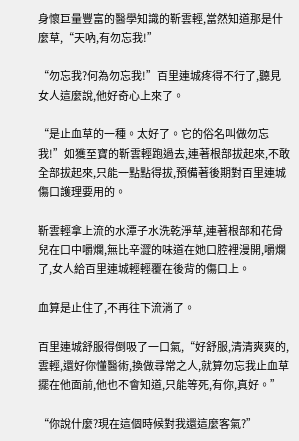身懷巨量豐富的醫學知識的靳雲輕,當然知道那是什麼草,“天吶,有勿忘我!”

“勿忘我?何為勿忘我!”百里連城疼得不行了,聽見女人這麼說,他好奇心上來了。

“是止血草的一種。太好了。它的俗名叫做勿忘我!”如獲至寶的靳雲輕跑過去,連著根部拔起來,不敢全部拔起來,只能一點點得拔,預備著後期對百里連城傷口護理要用的。

靳雲輕拿上流的水潭子水洗乾淨草,連著根部和花骨兒在口中嚼爛,無比辛澀的味道在她口腔裡漫開,嚼爛了,女人給百里連城輕輕覆在後背的傷口上。

血算是止住了,不再往下流淌了。

百里連城舒服得倒吸了一口氣,“好舒服,清清爽爽的,雲輕,還好你懂醫術,換做尋常之人,就算勿忘我止血草擺在他面前,他也不會知道,只能等死,有你,真好。”

“你說什麼?現在這個時候對我還這麼客氣?”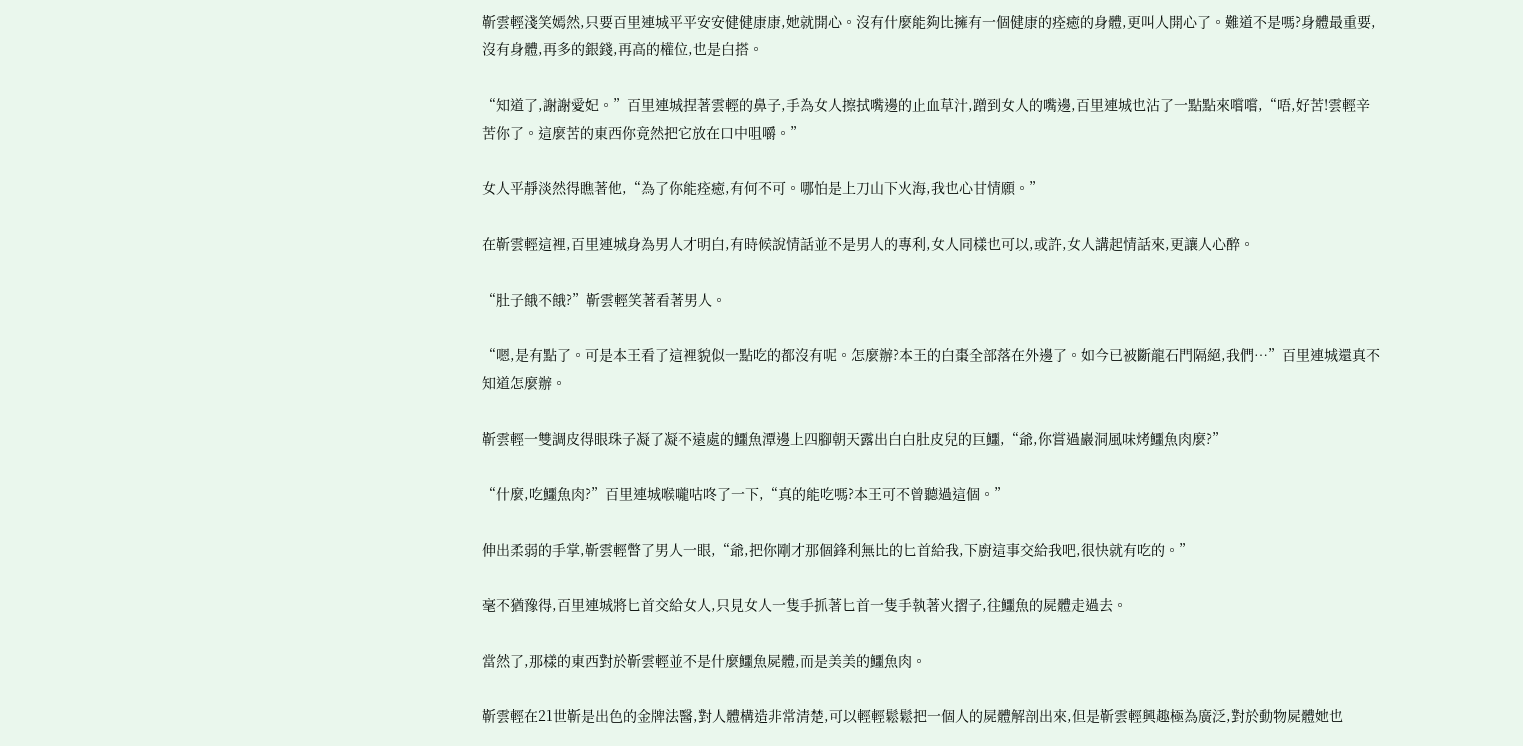靳雲輕淺笑嫣然,只要百里連城平平安安健健康康,她就開心。沒有什麼能夠比擁有一個健康的痊癒的身體,更叫人開心了。難道不是嗎?身體最重要,沒有身體,再多的銀錢,再高的權位,也是白搭。

“知道了,謝謝愛妃。”百里連城捏著雲輕的鼻子,手為女人擦拭嘴邊的止血草汁,蹭到女人的嘴邊,百里連城也沾了一點點來嚐嚐,“唔,好苦!雲輕辛苦你了。這麼苦的東西你竟然把它放在口中咀嚼。”

女人平靜淡然得瞧著他,“為了你能痊癒,有何不可。哪怕是上刀山下火海,我也心甘情願。”

在靳雲輕這裡,百里連城身為男人才明白,有時候說情話並不是男人的專利,女人同樣也可以,或許,女人講起情話來,更讓人心醉。

“肚子餓不餓?”靳雲輕笑著看著男人。

“嗯,是有點了。可是本王看了這裡貌似一點吃的都沒有呢。怎麼辦?本王的白棗全部落在外邊了。如今已被斷龍石門隔絕,我們…”百里連城還真不知道怎麼辦。

靳雲輕一雙調皮得眼珠子凝了凝不遠處的鱷魚潭邊上四腳朝天露出白白肚皮兒的巨鱷,“爺,你嘗過巖洞風味烤鱷魚肉麼?”

“什麼,吃鱷魚肉?”百里連城喉嚨咕咚了一下,“真的能吃嗎?本王可不曾聽過這個。”

伸出柔弱的手掌,靳雲輕瞥了男人一眼,“爺,把你剛才那個鋒利無比的匕首給我,下廚這事交給我吧,很快就有吃的。”

毫不猶豫得,百里連城將匕首交給女人,只見女人一隻手抓著匕首一隻手執著火摺子,往鱷魚的屍體走過去。

當然了,那樣的東西對於靳雲輕並不是什麼鱷魚屍體,而是美美的鱷魚肉。

靳雲輕在21世靳是出色的金牌法醫,對人體構造非常清楚,可以輕輕鬆鬆把一個人的屍體解剖出來,但是靳雲輕興趣極為廣泛,對於動物屍體她也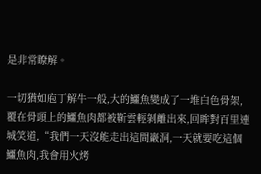是非常瞭解。

一切猶如庖丁解牛一般,大的鱷魚變成了一堆白色骨架,覆在骨頭上的鱷魚肉都被靳雲輕剝離出來,回眸對百里連城笑道,“我們一天沒能走出這間巖洞,一天就要吃這個鱷魚肉,我會用火烤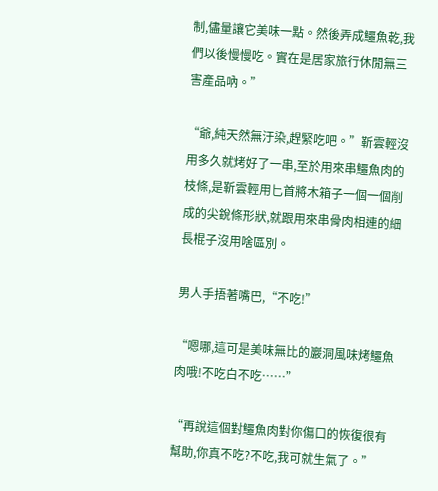制,儘量讓它美味一點。然後弄成鱷魚乾,我們以後慢慢吃。實在是居家旅行休閒無三害產品吶。”

“爺,純天然無汙染,趕緊吃吧。”靳雲輕沒用多久就烤好了一串,至於用來串鱷魚肉的枝條,是靳雲輕用匕首將木箱子一個一個削成的尖銳條形狀,就跟用來串骨肉相連的細長棍子沒用啥區別。

男人手捂著嘴巴,“不吃!”

“嗯哪,這可是美味無比的巖洞風味烤鱷魚肉哦!不吃白不吃……”

“再說這個對鱷魚肉對你傷口的恢復很有幫助,你真不吃?不吃,我可就生氣了。”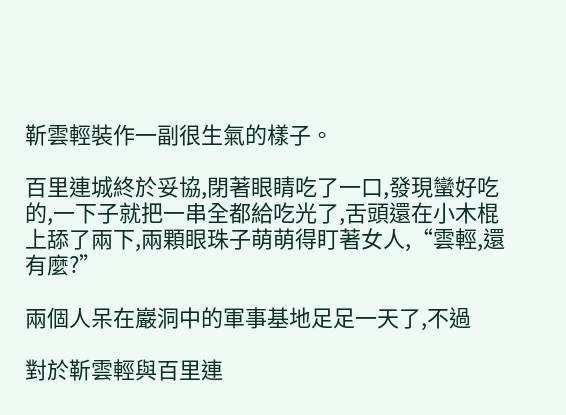靳雲輕裝作一副很生氣的樣子。

百里連城終於妥協,閉著眼睛吃了一口,發現蠻好吃的,一下子就把一串全都給吃光了,舌頭還在小木棍上舔了兩下,兩顆眼珠子萌萌得盯著女人,“雲輕,還有麼?”

兩個人呆在巖洞中的軍事基地足足一天了,不過

對於靳雲輕與百里連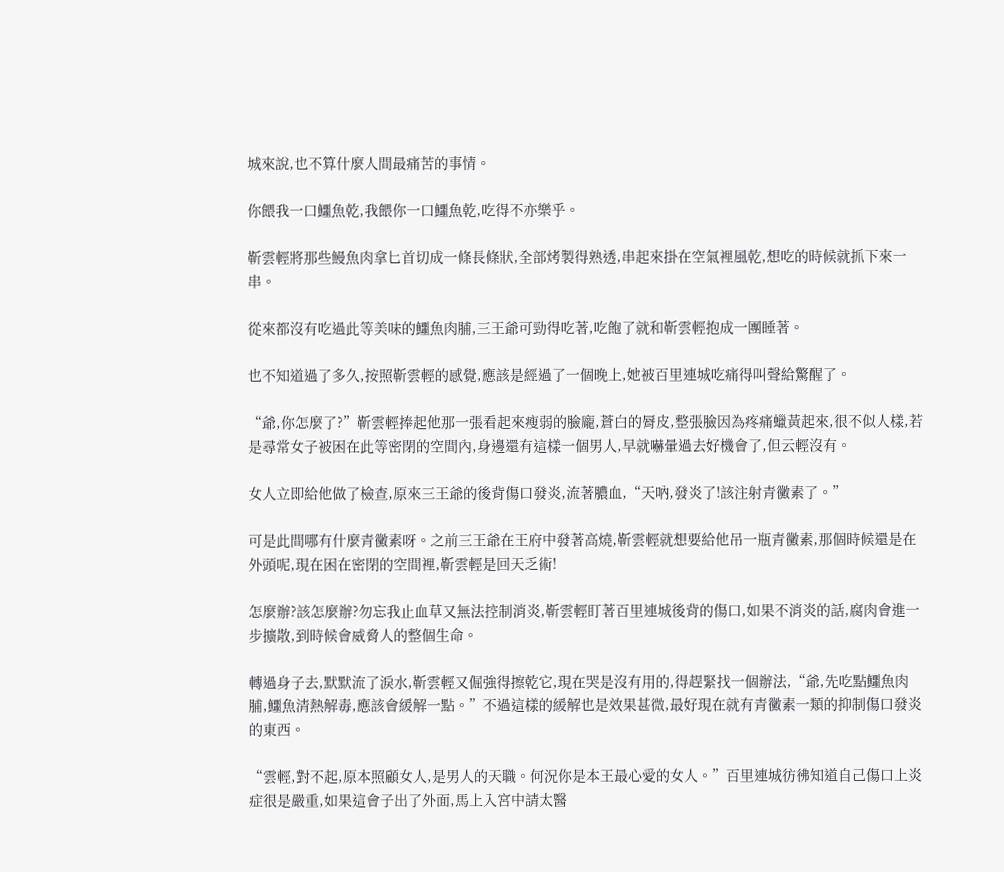城來說,也不算什麼人間最痛苦的事情。

你餵我一口鱷魚乾,我餵你一口鱷魚乾,吃得不亦樂乎。

靳雲輕將那些鰻魚肉拿匕首切成一條長條狀,全部烤製得熟透,串起來掛在空氣裡風乾,想吃的時候就抓下來一串。

從來都沒有吃過此等美味的鱷魚肉脯,三王爺可勁得吃著,吃飽了就和靳雲輕抱成一團睡著。

也不知道過了多久,按照靳雲輕的感覺,應該是經過了一個晚上,她被百里連城吃痛得叫聲給驚醒了。

“爺,你怎麼了?”靳雲輕捧起他那一張看起來瘦弱的臉龐,蒼白的脣皮,整張臉因為疼痛蠟黃起來,很不似人樣,若是尋常女子被困在此等密閉的空間內,身邊還有這樣一個男人,早就嚇暈過去好機會了,但云輕沒有。

女人立即給他做了檢查,原來三王爺的後背傷口發炎,流著膿血,“天吶,發炎了!該注射青黴素了。”

可是此間哪有什麼青黴素呀。之前三王爺在王府中發著高燒,靳雲輕就想要給他吊一瓶青黴素,那個時候還是在外頭呢,現在困在密閉的空間裡,靳雲輕是回天乏術!

怎麼辦?該怎麼辦?勿忘我止血草又無法控制消炎,靳雲輕盯著百里連城後背的傷口,如果不消炎的話,腐肉會進一步擴散,到時候會威脅人的整個生命。

轉過身子去,默默流了淚水,靳雲輕又倔強得擦乾它,現在哭是沒有用的,得趕緊找一個辦法,“爺,先吃點鱷魚肉脯,鱷魚清熱解毒,應該會緩解一點。”不過這樣的緩解也是效果甚微,最好現在就有青黴素一類的抑制傷口發炎的東西。

“雲輕,對不起,原本照顧女人,是男人的天職。何況你是本王最心愛的女人。”百里連城彷彿知道自己傷口上炎症很是嚴重,如果這會子出了外面,馬上入宮中請太醫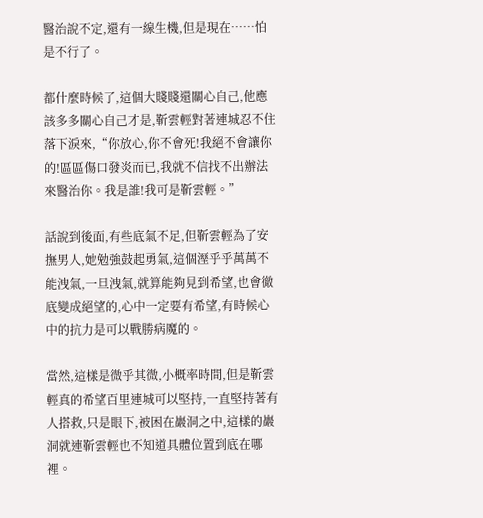醫治說不定,還有一線生機,但是現在……怕是不行了。

都什麼時候了,這個大賤賤還關心自己,他應該多多關心自己才是,靳雲輕對著連城忍不住落下淚來,“你放心,你不會死!我絕不會讓你的!區區傷口發炎而已,我就不信找不出辦法來醫治你。我是誰!我可是靳雲輕。”

話說到後面,有些底氣不足,但靳雲輕為了安撫男人,她勉強鼓起勇氣,這個溼乎乎萬萬不能洩氣,一旦洩氣,就算能夠見到希望,也會徹底變成絕望的,心中一定要有希望,有時候心中的抗力是可以戰勝病魔的。

當然,這樣是微乎其微,小概率時間,但是靳雲輕真的希望百里連城可以堅持,一直堅持著有人搭救,只是眼下,被困在巖洞之中,這樣的巖洞就連靳雲輕也不知道具體位置到底在哪裡。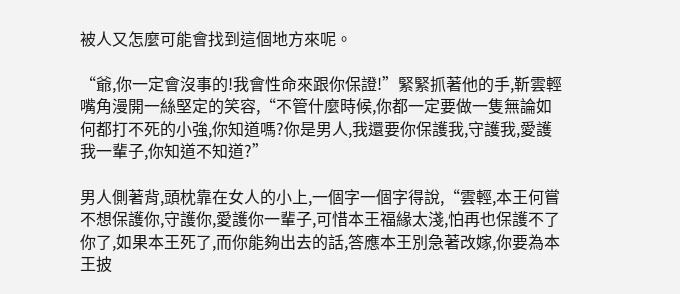被人又怎麼可能會找到這個地方來呢。

“爺,你一定會沒事的!我會性命來跟你保證!”緊緊抓著他的手,靳雲輕嘴角漫開一絲堅定的笑容,“不管什麼時候,你都一定要做一隻無論如何都打不死的小強,你知道嗎?你是男人,我還要你保護我,守護我,愛護我一輩子,你知道不知道?”

男人側著背,頭枕靠在女人的小上,一個字一個字得說,“雲輕,本王何嘗不想保護你,守護你,愛護你一輩子,可惜本王福緣太淺,怕再也保護不了你了,如果本王死了,而你能夠出去的話,答應本王別急著改嫁,你要為本王披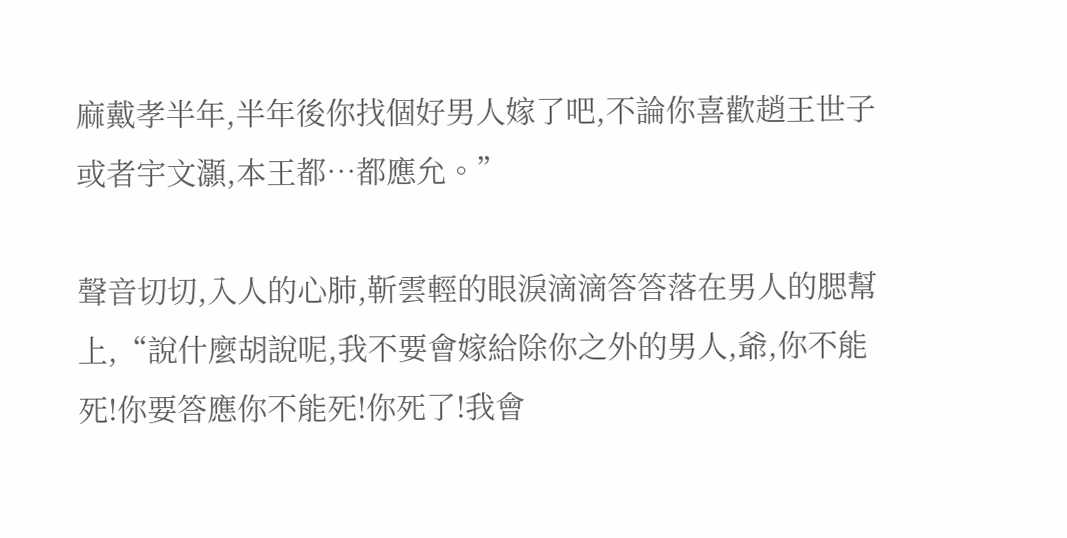麻戴孝半年,半年後你找個好男人嫁了吧,不論你喜歡趙王世子或者宇文灝,本王都…都應允。”

聲音切切,入人的心肺,靳雲輕的眼淚滴滴答答落在男人的腮幫上,“說什麼胡說呢,我不要會嫁給除你之外的男人,爺,你不能死!你要答應你不能死!你死了!我會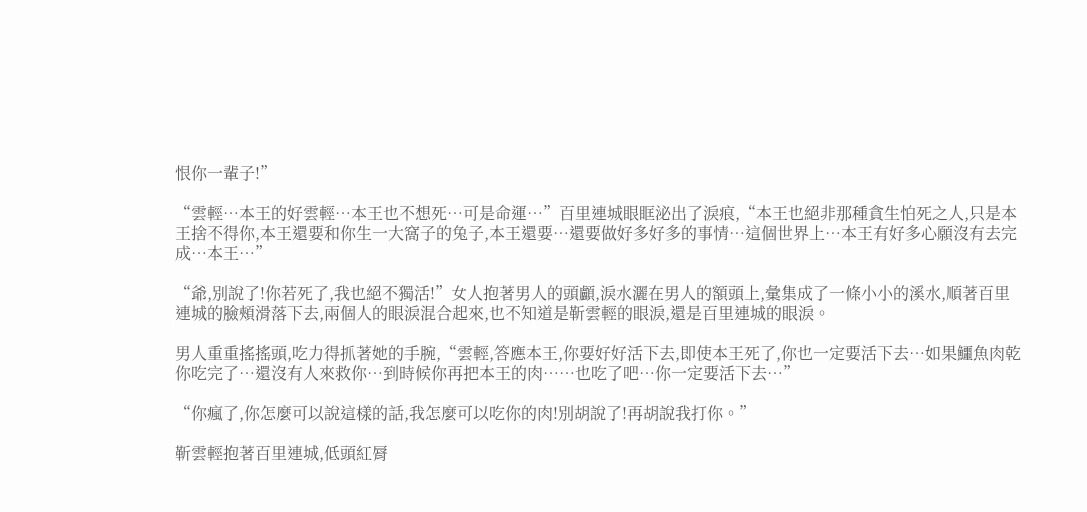恨你一輩子!”

“雲輕…本王的好雲輕…本王也不想死…可是命運…”百里連城眼眶泌出了淚痕,“本王也絕非那種貪生怕死之人,只是本王捨不得你,本王還要和你生一大窩子的兔子,本王還要…還要做好多好多的事情…這個世界上…本王有好多心願沒有去完成…本王…”

“爺,別說了!你若死了,我也絕不獨活!”女人抱著男人的頭顱,淚水灑在男人的額頭上,彙集成了一條小小的溪水,順著百里連城的臉頰滑落下去,兩個人的眼淚混合起來,也不知道是靳雲輕的眼淚,還是百里連城的眼淚。

男人重重搖搖頭,吃力得抓著她的手腕,“雲輕,答應本王,你要好好活下去,即使本王死了,你也一定要活下去…如果鱷魚肉乾你吃完了…還沒有人來救你…到時候你再把本王的肉……也吃了吧…你一定要活下去…”

“你瘋了,你怎麼可以說這樣的話,我怎麼可以吃你的肉!別胡說了!再胡說我打你。”

靳雲輕抱著百里連城,低頭紅脣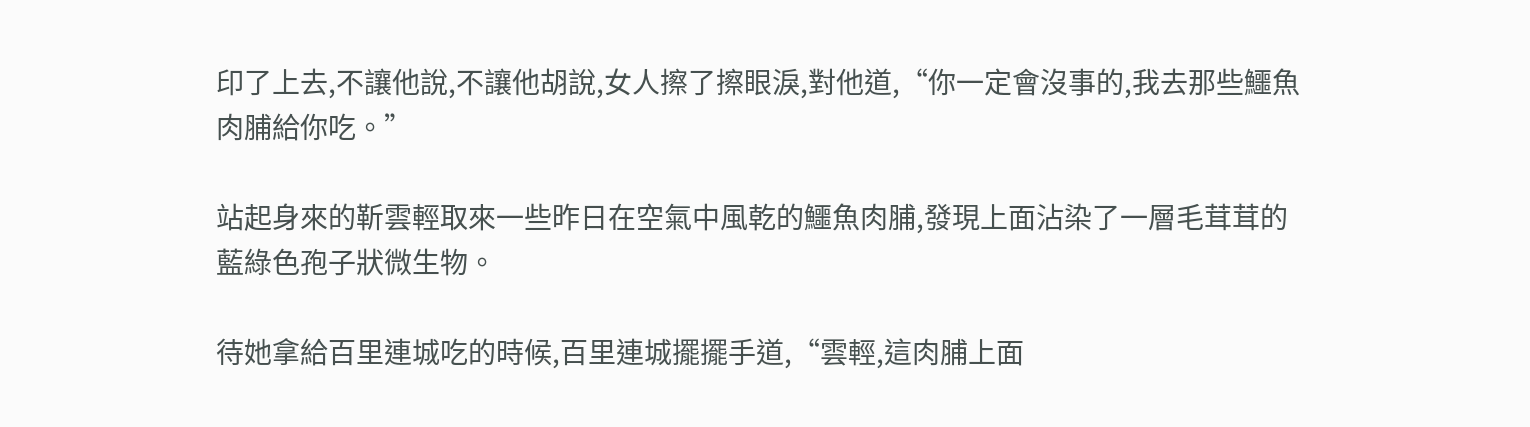印了上去,不讓他說,不讓他胡說,女人擦了擦眼淚,對他道,“你一定會沒事的,我去那些鱷魚肉脯給你吃。”

站起身來的靳雲輕取來一些昨日在空氣中風乾的鱷魚肉脯,發現上面沾染了一層毛茸茸的藍綠色孢子狀微生物。

待她拿給百里連城吃的時候,百里連城擺擺手道,“雲輕,這肉脯上面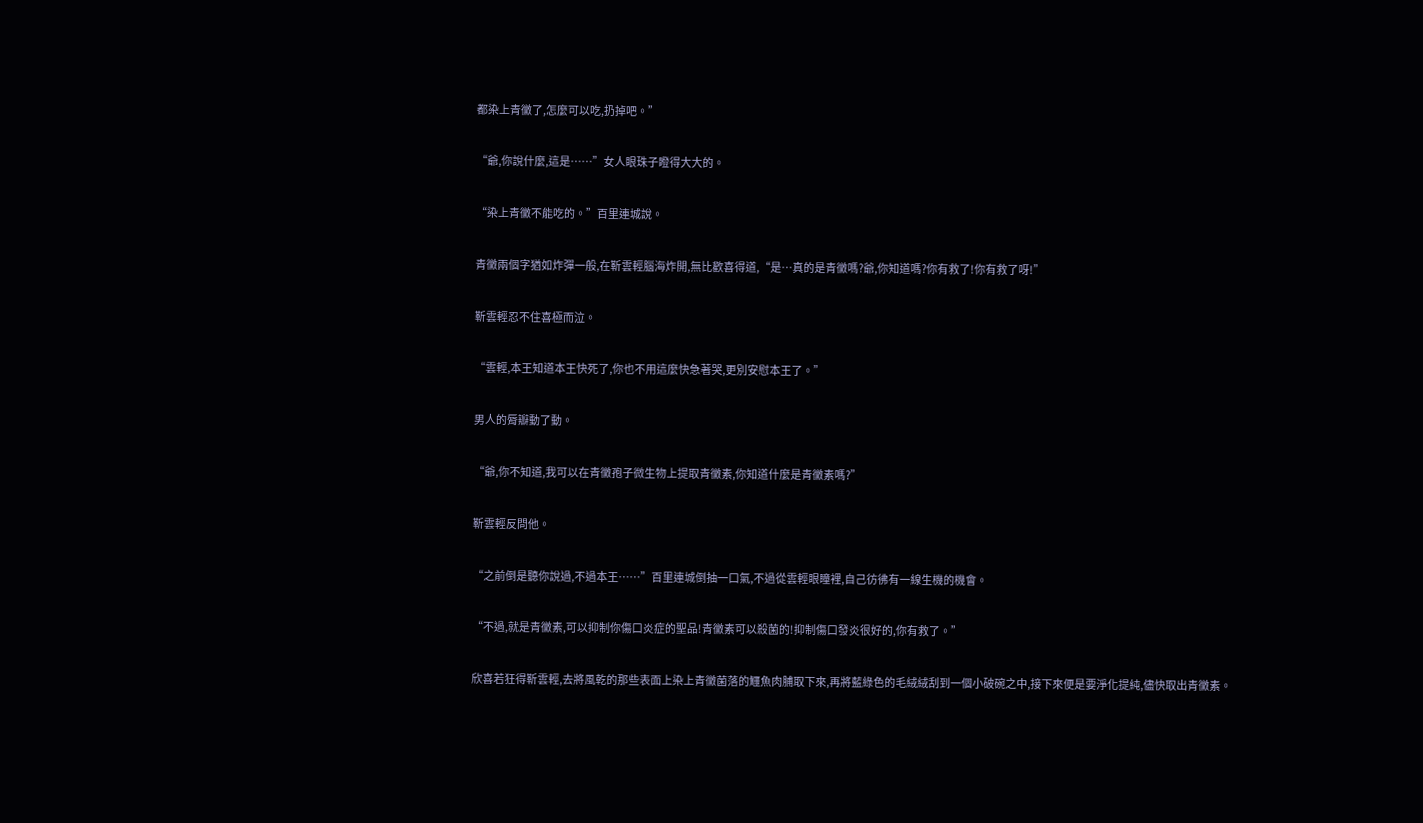都染上青黴了,怎麼可以吃,扔掉吧。”

“爺,你說什麼,這是……”女人眼珠子瞪得大大的。

“染上青黴不能吃的。”百里連城說。

青黴兩個字猶如炸彈一般,在靳雲輕腦海炸開,無比歡喜得道,“是…真的是青黴嗎?爺,你知道嗎?你有救了!你有救了呀!”

靳雲輕忍不住喜極而泣。

“雲輕,本王知道本王快死了,你也不用這麼快急著哭,更別安慰本王了。”

男人的脣瓣動了動。

“爺,你不知道,我可以在青黴孢子微生物上提取青黴素,你知道什麼是青黴素嗎?”

靳雲輕反問他。

“之前倒是聽你說過,不過本王……”百里連城倒抽一口氣,不過從雲輕眼瞳裡,自己彷彿有一線生機的機會。

“不過,就是青黴素,可以抑制你傷口炎症的聖品!青黴素可以殺菌的!抑制傷口發炎很好的,你有救了。”

欣喜若狂得靳雲輕,去將風乾的那些表面上染上青黴菌落的鱷魚肉脯取下來,再將藍綠色的毛絨絨刮到一個小破碗之中,接下來便是要淨化提純,儘快取出青黴素。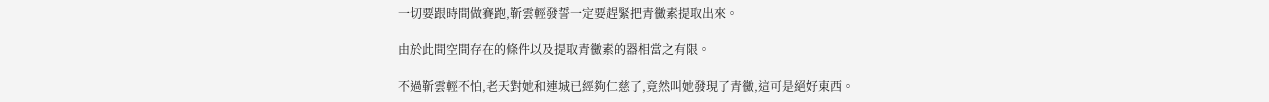一切要跟時間做賽跑,靳雲輕發誓一定要趕緊把青黴素提取出來。

由於此間空間存在的條件以及提取青黴素的器相當之有限。

不過靳雲輕不怕,老天對她和連城已經夠仁慈了,竟然叫她發現了青黴,這可是絕好東西。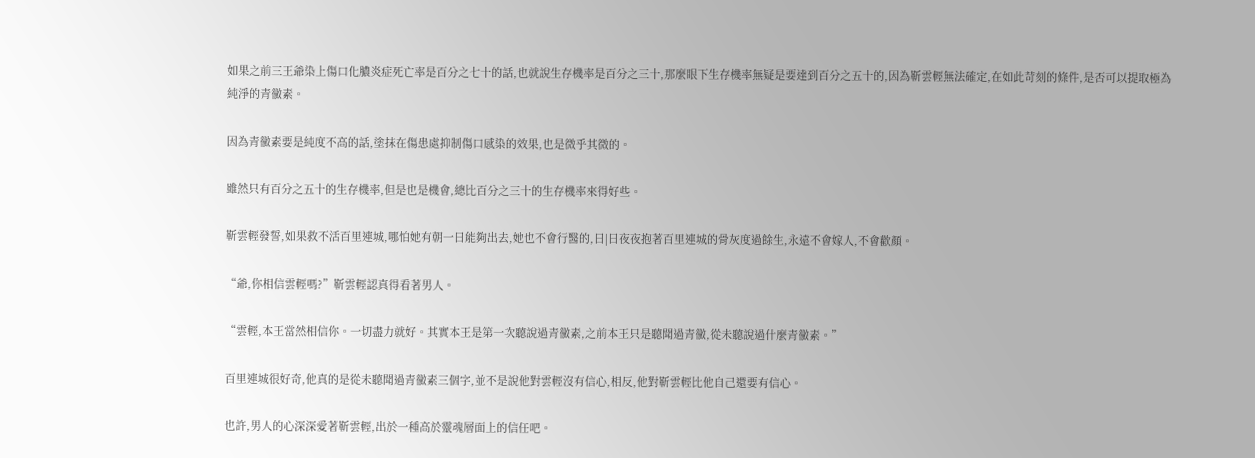如果之前三王爺染上傷口化膿炎症死亡率是百分之七十的話,也就說生存機率是百分之三十,那麼眼下生存機率無疑是要達到百分之五十的,因為靳雲輕無法確定,在如此苛刻的條件,是否可以提取極為純淨的青黴素。

因為青黴素要是純度不高的話,塗抹在傷患處抑制傷口感染的效果,也是微乎其微的。

雖然只有百分之五十的生存機率,但是也是機會,總比百分之三十的生存機率來得好些。

靳雲輕發誓,如果救不活百里連城,哪怕她有朝一日能夠出去,她也不會行醫的,日|日夜夜抱著百里連城的骨灰度過餘生,永遠不會嫁人,不會歡顏。

“爺,你相信雲輕嗎?”靳雲輕認真得看著男人。

“雲輕,本王當然相信你。一切盡力就好。其實本王是第一次聽說過青黴素,之前本王只是聽聞過青黴,從未聽說過什麼青黴素。”

百里連城很好奇,他真的是從未聽聞過青黴素三個字,並不是說他對雲輕沒有信心,相反,他對靳雲輕比他自己還要有信心。

也許,男人的心深深愛著靳雲輕,出於一種高於靈魂層面上的信任吧。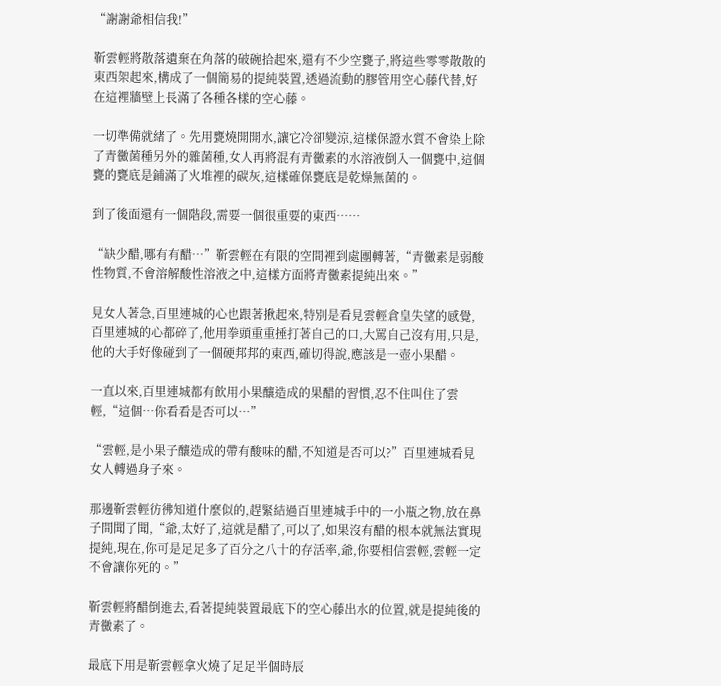“謝謝爺相信我!”

靳雲輕將散落遺棄在角落的破碗拾起來,還有不少空甕子,將這些零零散散的東西架起來,構成了一個簡易的提純裝置,透過流動的膠管用空心藤代替,好在這裡牆壁上長滿了各種各樣的空心藤。

一切準備就緒了。先用甕燒開開水,讓它冷卻變涼,這樣保證水質不會染上除了青黴菌種另外的雜菌種,女人再將混有青黴素的水溶液倒入一個甕中,這個甕的甕底是鋪滿了火堆裡的碳灰,這樣確保甕底是乾燥無菌的。

到了後面還有一個階段,需要一個很重要的東西……

“缺少醋,哪有有醋…”靳雲輕在有限的空間裡到處團轉著,“青黴素是弱酸性物質,不會溶解酸性溶液之中,這樣方面將青黴素提純出來。”

見女人著急,百里連城的心也跟著揪起來,特別是看見雲輕倉皇失望的感覺,百里連城的心都碎了,他用拳頭重重捶打著自己的口,大罵自己沒有用,只是,他的大手好像碰到了一個硬邦邦的東西,確切得說,應該是一壺小果醋。

一直以來,百里連城都有飲用小果釀造成的果醋的習慣,忍不住叫住了雲輕,“這個…你看看是否可以…”

“雲輕,是小果子釀造成的帶有酸味的醋,不知道是否可以?”百里連城看見女人轉過身子來。

那邊靳雲輕彷彿知道什麼似的,趕緊結過百里連城手中的一小瓶之物,放在鼻子間聞了聞,“爺,太好了,這就是醋了,可以了,如果沒有醋的根本就無法實現提純,現在,你可是足足多了百分之八十的存活率,爺,你要相信雲輕,雲輕一定不會讓你死的。”

靳雲輕將醋倒進去,看著提純裝置最底下的空心藤出水的位置,就是提純後的青黴素了。

最底下用是靳雲輕拿火燒了足足半個時辰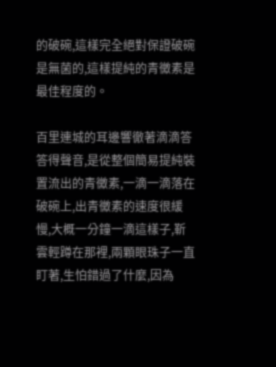的破碗,這樣完全絕對保證破碗是無菌的,這樣提純的青黴素是最佳程度的。

百里連城的耳邊響徹著滴滴答答得聲音,是從整個簡易提純裝置流出的青黴素,一滴一滴落在破碗上,出青黴素的速度很緩慢,大概一分鐘一滴這樣子,靳雲輕蹲在那裡,兩顆眼珠子一直盯著,生怕錯過了什麼,因為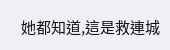她都知道,這是救連城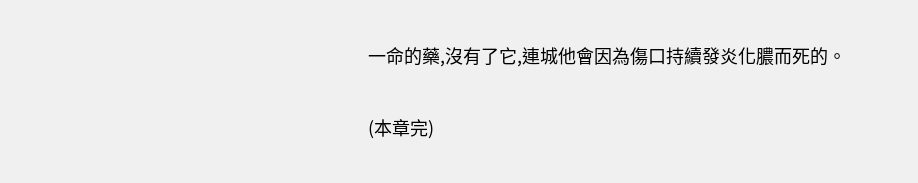一命的藥,沒有了它,連城他會因為傷口持續發炎化膿而死的。

(本章完)